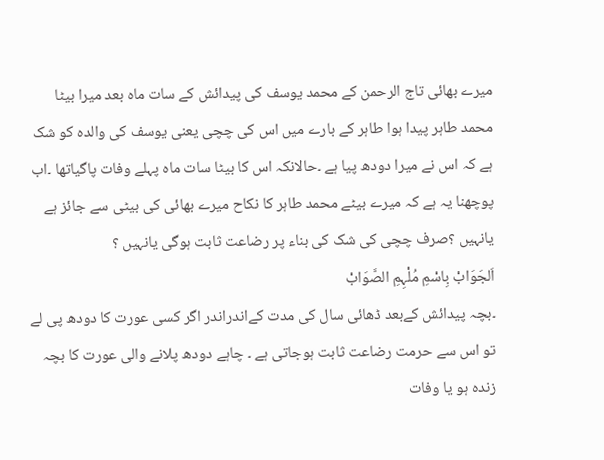میرے بھائی تاج الرحمن کے محمد یوسف کی پیدائش کے سات ماہ بعد میرا بیٹا محمد طاہر پیدا ہوا طاہر کے بارے میں اس کی چچی یعنی یوسف کی والدہ کو شک ہے کہ اس نے میرا دودھ پیا ہے ۔حالانکہ اس کا بیٹا سات ماہ پہلے وفات پاگیاتھا ۔اب پوچھنا یہ ہے کہ میرے بیٹے محمد طاہر کا نکاح میرے بھائی کی بیٹی سے جائز ہے یانہیں ؟صرف چچی کی شک کی بناء پر رضاعت ثابت ہوگی یانہیں ؟
اَلجَوَابْ بِاسْمِ مُلْہِمِ الصَّوَابْ
۔بچہ پیدائش کےبعد ڈھائی سال کی مدت کےاندراندر اگر کسی عورت کا دودھ پی لے تو اس سے حرمت رضاعت ثابت ہوجاتی ہے ۔ چاہے دودھ پلانے والی عورت کا بچہ زندہ ہو یا وفات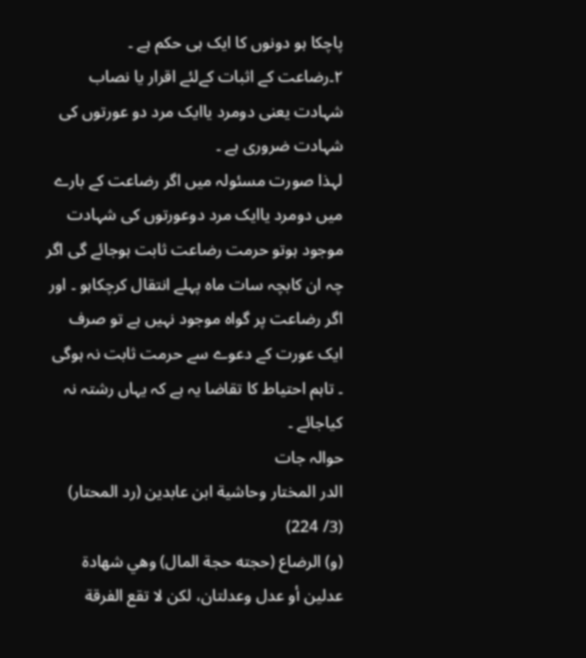پاچکا ہو دونوں کا ایک ہی حکم ہے ۔
۲۔رضاعت کے اثبات کےلئے اقرار یا نصاب شہادت یعنی دومرد یاایک مرد دو عورتوں کی شہادت ضروری ہے ۔
لہذا صورت مسئولہ میں اگر رضاعت کے بارے میں دومرد یاایک مرد دوعورتوں کی شہادت موجود ہوتو حرمت رضاعت ثابت ہوجائے گی اگر چہ ان کابچہ سات ماہ پہلے انتقال کرچکاہو ۔ اور اگر رضاعت پر گواہ موجود نہیں ہے تو صرف ایک عورت کے دعوے سے حرمت ثابت نہ ہوگی ۔ تاہم احتیاط کا تقاضا یہ ہے کہ یہاں رشتہ نہ کیاجائے ۔
حوالہ جات
الدر المختار وحاشية ابن عابدين (رد المحتار) (3/ 224)
(و) الرضاع (حجته حجة المال) وهي شهادة عدلين أو عدل وعدلتان، لكن لا تقع الفرقة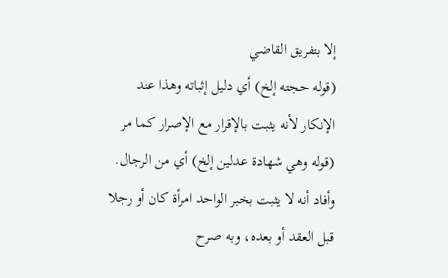إلا بتفريق القاضي
(قوله حجته إلخ) أي دليل إثباته وهذا عند الإنكار لأنه يثبت بالإقرار مع الإصرار كما مر (قوله وهي شهادة عدلين إلخ) أي من الرجال. وأفاد أنه لا يثبت بخبر الواحد امرأة كان أو رجلا قبل العقد أو بعده، وبه صرح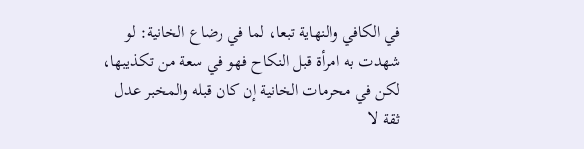في الكافي والنهاية تبعا، لما في رضاع الخانية: لو شهدت به امرأة قبل النكاح فهو في سعة من تكذيبها، لكن في محرمات الخانية إن كان قبله والمخبر عدل ثقة لا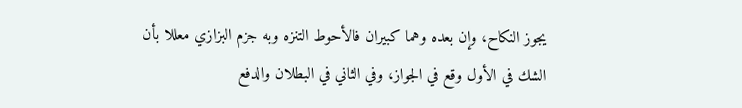يجوز النكاح، وإن بعده وهما كبيران فالأحوط التنزه وبه جزم البزازي معللا بأن الشك في الأول وقع في الجواز، وفي الثاني في البطلان والدفع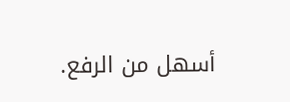أسهل من الرفع.